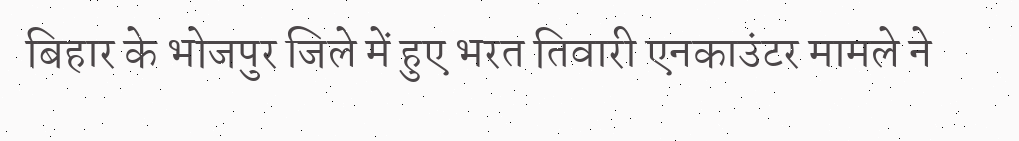बिहार के भोजपुर जिले में हुए भरत तिवारी एनकाउंटर मामले ने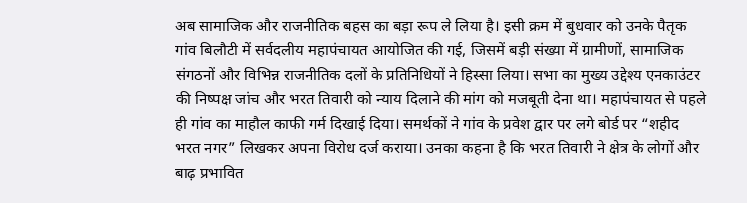अब सामाजिक और राजनीतिक बहस का बड़ा रूप ले लिया है। इसी क्रम में बुधवार को उनके पैतृक गांव बिलौटी में सर्वदलीय महापंचायत आयोजित की गई, जिसमें बड़ी संख्या में ग्रामीणों, सामाजिक संगठनों और विभिन्न राजनीतिक दलों के प्रतिनिधियों ने हिस्सा लिया। सभा का मुख्य उद्देश्य एनकाउंटर की निष्पक्ष जांच और भरत तिवारी को न्याय दिलाने की मांग को मजबूती देना था। महापंचायत से पहले ही गांव का माहौल काफी गर्म दिखाई दिया। समर्थकों ने गांव के प्रवेश द्वार पर लगे बोर्ड पर “शहीद भरत नगर” लिखकर अपना विरोध दर्ज कराया। उनका कहना है कि भरत तिवारी ने क्षेत्र के लोगों और बाढ़ प्रभावित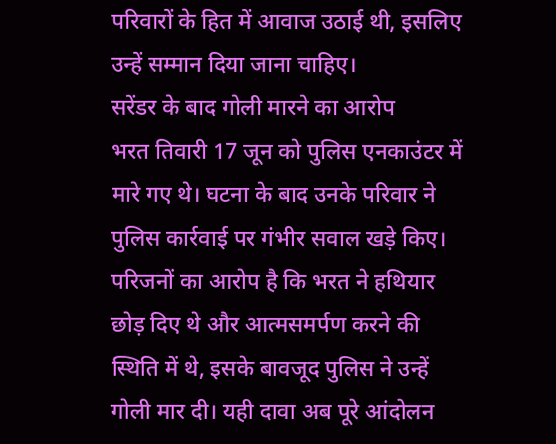परिवारों के हित में आवाज उठाई थी, इसलिए उन्हें सम्मान दिया जाना चाहिए।
सरेंडर के बाद गोली मारने का आरोप
भरत तिवारी 17 जून को पुलिस एनकाउंटर में मारे गए थे। घटना के बाद उनके परिवार ने पुलिस कार्रवाई पर गंभीर सवाल खड़े किए। परिजनों का आरोप है कि भरत ने हथियार छोड़ दिए थे और आत्मसमर्पण करने की स्थिति में थे, इसके बावजूद पुलिस ने उन्हें गोली मार दी। यही दावा अब पूरे आंदोलन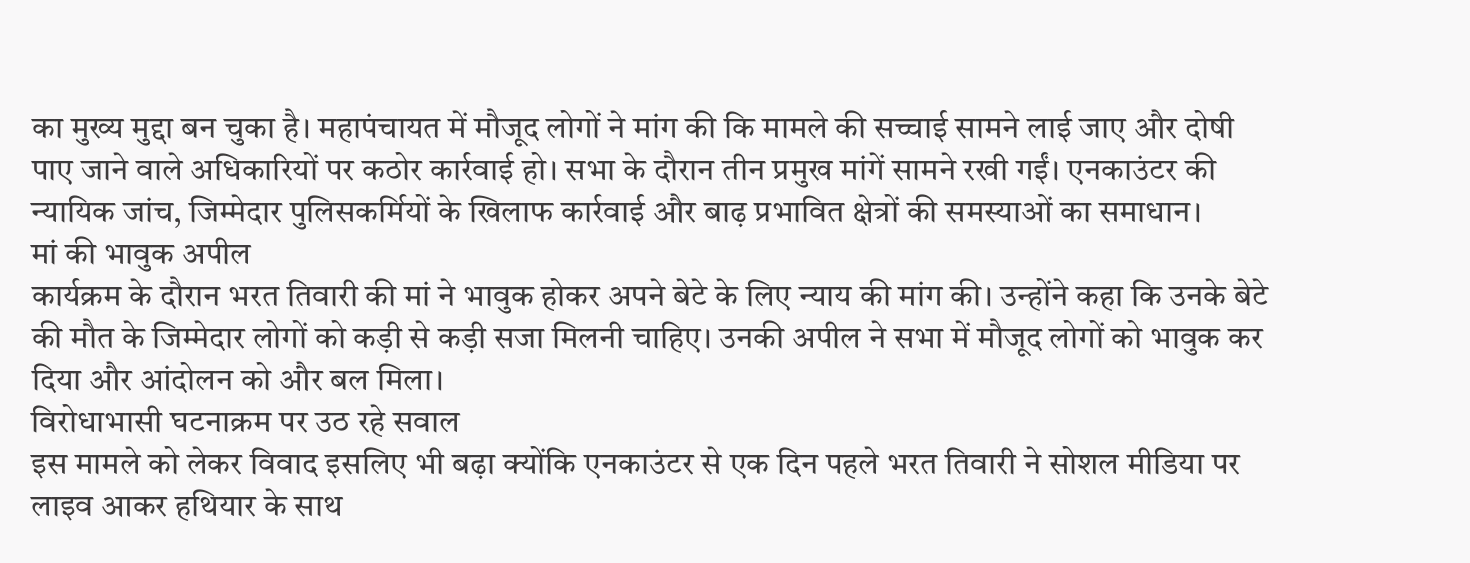का मुख्य मुद्दा बन चुका है। महापंचायत में मौजूद लोगों ने मांग की कि मामले की सच्चाई सामने लाई जाए और दोषी पाए जाने वाले अधिकारियों पर कठोर कार्रवाई हो। सभा के दौरान तीन प्रमुख मांगें सामने रखी गईं। एनकाउंटर की न्यायिक जांच, जिम्मेदार पुलिसकर्मियों के खिलाफ कार्रवाई और बाढ़ प्रभावित क्षेत्रों की समस्याओं का समाधान।
मां की भावुक अपील
कार्यक्रम के दौरान भरत तिवारी की मां ने भावुक होकर अपने बेटे के लिए न्याय की मांग की। उन्होंने कहा कि उनके बेटे की मौत के जिम्मेदार लोगों को कड़ी से कड़ी सजा मिलनी चाहिए। उनकी अपील ने सभा में मौजूद लोगों को भावुक कर दिया और आंदोलन को और बल मिला।
विरोधाभासी घटनाक्रम पर उठ रहे सवाल
इस मामले को लेकर विवाद इसलिए भी बढ़ा क्योंकि एनकाउंटर से एक दिन पहले भरत तिवारी ने सोशल मीडिया पर लाइव आकर हथियार के साथ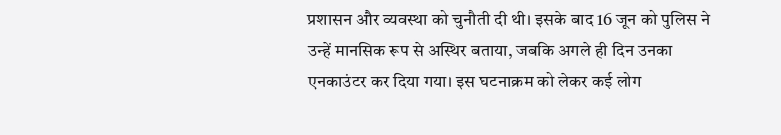प्रशासन और व्यवस्था को चुनौती दी थी। इसके बाद 16 जून को पुलिस ने उन्हें मानसिक रूप से अस्थिर बताया, जबकि अगले ही दिन उनका एनकाउंटर कर दिया गया। इस घटनाक्रम को लेकर कई लोग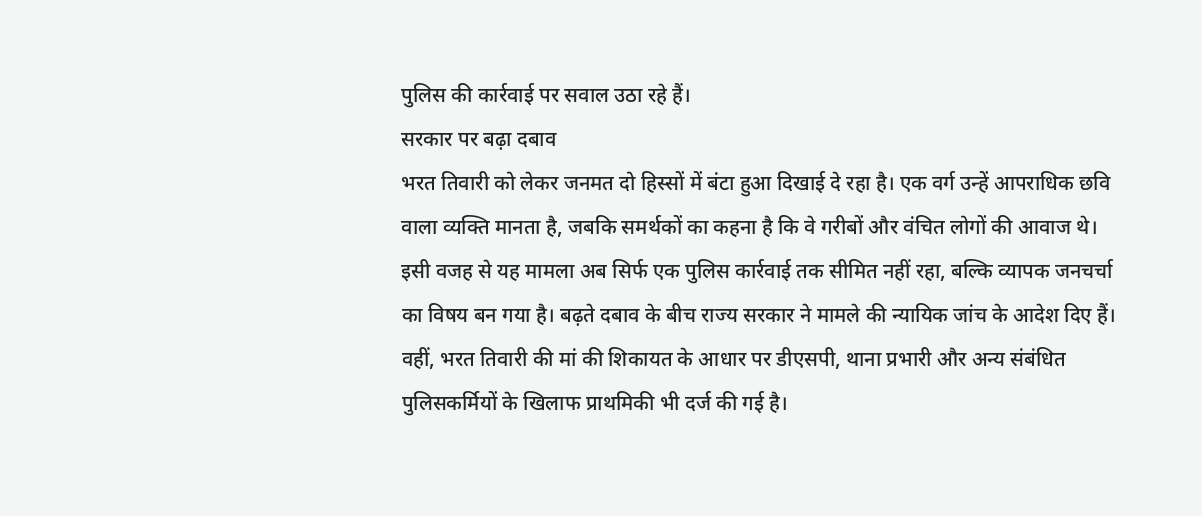पुलिस की कार्रवाई पर सवाल उठा रहे हैं।
सरकार पर बढ़ा दबाव
भरत तिवारी को लेकर जनमत दो हिस्सों में बंटा हुआ दिखाई दे रहा है। एक वर्ग उन्हें आपराधिक छवि वाला व्यक्ति मानता है, जबकि समर्थकों का कहना है कि वे गरीबों और वंचित लोगों की आवाज थे। इसी वजह से यह मामला अब सिर्फ एक पुलिस कार्रवाई तक सीमित नहीं रहा, बल्कि व्यापक जनचर्चा का विषय बन गया है। बढ़ते दबाव के बीच राज्य सरकार ने मामले की न्यायिक जांच के आदेश दिए हैं। वहीं, भरत तिवारी की मां की शिकायत के आधार पर डीएसपी, थाना प्रभारी और अन्य संबंधित पुलिसकर्मियों के खिलाफ प्राथमिकी भी दर्ज की गई है।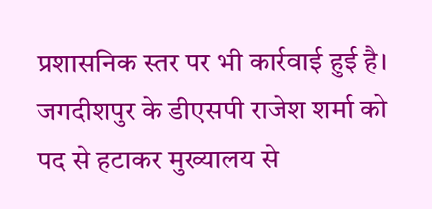प्रशासनिक स्तर पर भी कार्रवाई हुई है। जगदीशपुर के डीएसपी राजेश शर्मा को पद से हटाकर मुख्यालय से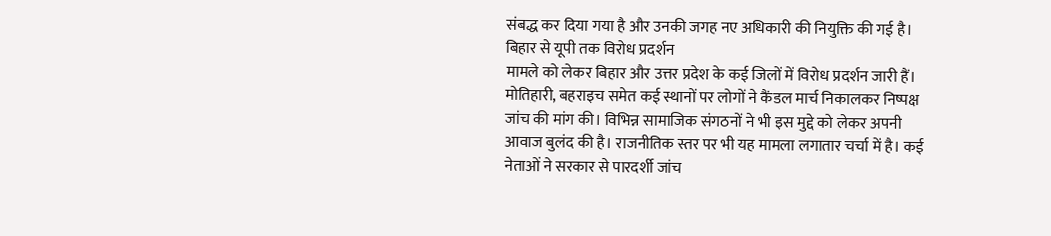संबद्ध कर दिया गया है और उनकी जगह नए अधिकारी की नियुक्ति की गई है।
बिहार से यूपी तक विरोध प्रदर्शन
मामले को लेकर बिहार और उत्तर प्रदेश के कई जिलों में विरोध प्रदर्शन जारी हैं। मोतिहारी, बहराइच समेत कई स्थानों पर लोगों ने कैंडल मार्च निकालकर निष्पक्ष जांच की मांग की। विभिन्न सामाजिक संगठनों ने भी इस मुद्दे को लेकर अपनी आवाज बुलंद की है। राजनीतिक स्तर पर भी यह मामला लगातार चर्चा में है। कई नेताओं ने सरकार से पारदर्शी जांच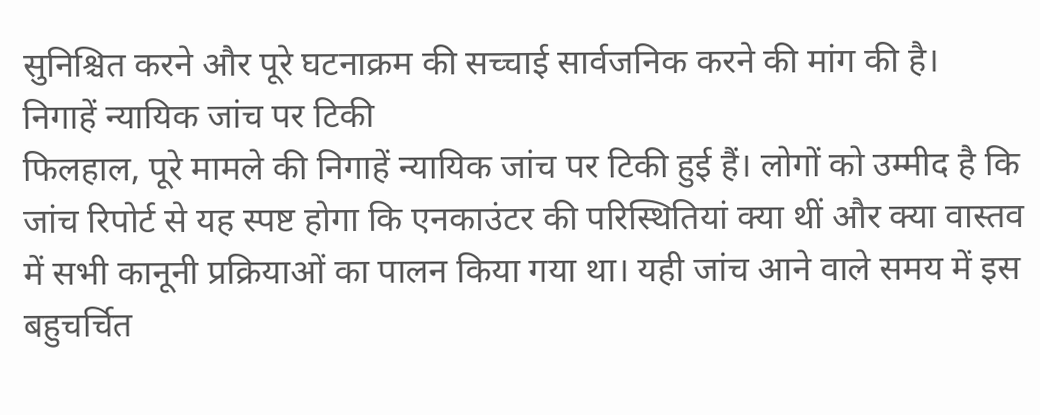सुनिश्चित करने और पूरे घटनाक्रम की सच्चाई सार्वजनिक करने की मांग की है।
निगाहें न्यायिक जांच पर टिकी
फिलहाल, पूरे मामले की निगाहें न्यायिक जांच पर टिकी हुई हैं। लोगों को उम्मीद है कि जांच रिपोर्ट से यह स्पष्ट होगा कि एनकाउंटर की परिस्थितियां क्या थीं और क्या वास्तव में सभी कानूनी प्रक्रियाओं का पालन किया गया था। यही जांच आने वाले समय में इस बहुचर्चित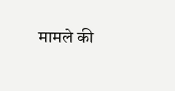मामले की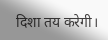दिशा तय करेगी।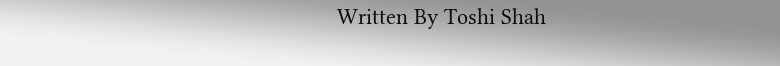Written By Toshi Shah